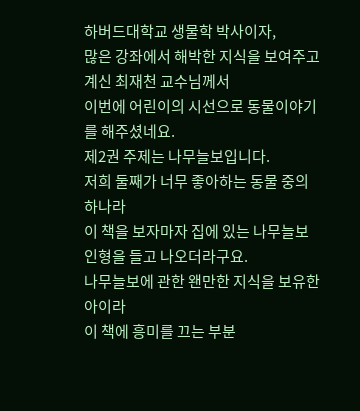하버드대학교 생물학 박사이자,
많은 강좌에서 해박한 지식을 보여주고 계신 최재천 교수님께서
이번에 어린이의 시선으로 동물이야기를 해주셨네요.
제2권 주제는 나무늘보입니다.
저희 둘째가 너무 좋아하는 동물 중의 하나라
이 책을 보자마자 집에 있는 나무늘보 인형을 들고 나오더라구요.
나무늘보에 관한 왠만한 지식을 보유한 아이라
이 책에 흥미를 끄는 부분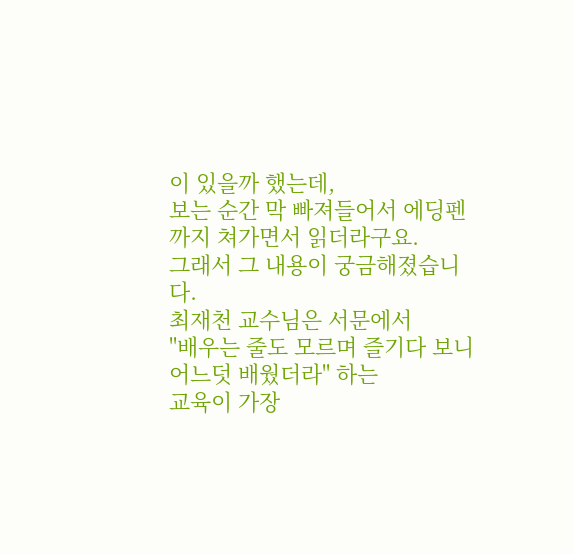이 있을까 했는데,
보는 순간 막 빠져들어서 에딩펜까지 쳐가면서 읽더라구요.
그래서 그 내용이 궁금해졌습니다.
최재천 교수님은 서문에서
"배우는 줄도 모르며 즐기다 보니 어느덧 배웠더라" 하는
교육이 가장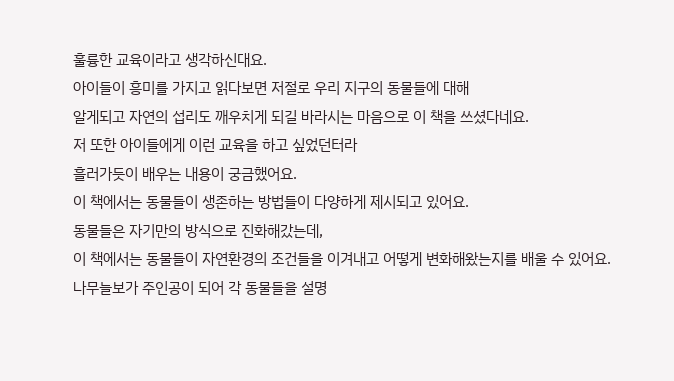훌륭한 교육이라고 생각하신대요.
아이들이 흥미를 가지고 읽다보면 저절로 우리 지구의 동물들에 대해
알게되고 자연의 섭리도 깨우치게 되길 바라시는 마음으로 이 책을 쓰셨다네요.
저 또한 아이들에게 이런 교육을 하고 싶었던터라
흘러가듯이 배우는 내용이 궁금했어요.
이 책에서는 동물들이 생존하는 방법들이 다양하게 제시되고 있어요.
동물들은 자기만의 방식으로 진화해갔는데,
이 책에서는 동물들이 자연환경의 조건들을 이겨내고 어떻게 변화해왔는지를 배울 수 있어요.
나무늘보가 주인공이 되어 각 동물들을 설명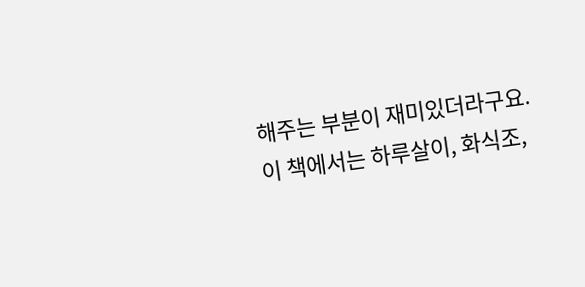해주는 부분이 재미있더라구요.
이 책에서는 하루살이, 화식조,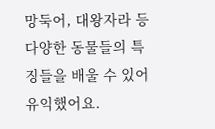망둑어, 대왕자라 등
다양한 동물들의 특징들을 배울 수 있어 유익했어요.